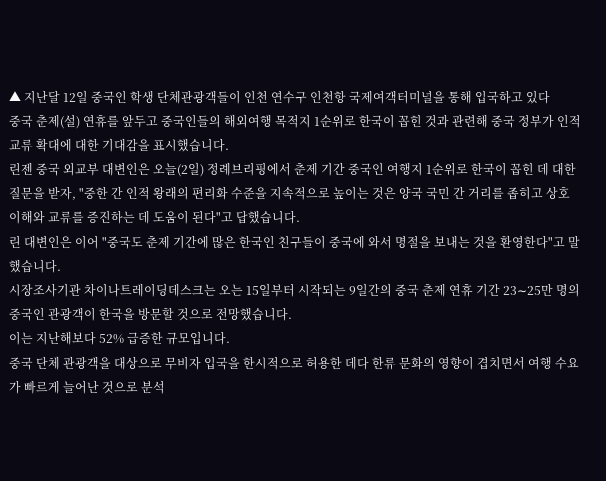▲ 지난달 12일 중국인 학생 단체관광객들이 인천 연수구 인천항 국제여객터미널을 통해 입국하고 있다
중국 춘제(설) 연휴를 앞두고 중국인들의 해외여행 목적지 1순위로 한국이 꼽힌 것과 관련해 중국 정부가 인적 교류 확대에 대한 기대감을 표시했습니다.
린젠 중국 외교부 대변인은 오늘(2일) 정례브리핑에서 춘제 기간 중국인 여행지 1순위로 한국이 꼽힌 데 대한 질문을 받자, "중한 간 인적 왕래의 편리화 수준을 지속적으로 높이는 것은 양국 국민 간 거리를 좁히고 상호 이해와 교류를 증진하는 데 도움이 된다"고 답했습니다.
린 대변인은 이어 "중국도 춘제 기간에 많은 한국인 친구들이 중국에 와서 명절을 보내는 것을 환영한다"고 말했습니다.
시장조사기관 차이나트레이딩데스크는 오는 15일부터 시작되는 9일간의 중국 춘제 연휴 기간 23∼25만 명의 중국인 관광객이 한국을 방문할 것으로 전망했습니다.
이는 지난해보다 52% 급증한 규모입니다.
중국 단체 관광객을 대상으로 무비자 입국을 한시적으로 허용한 데다 한류 문화의 영향이 겹치면서 여행 수요가 빠르게 늘어난 것으로 분석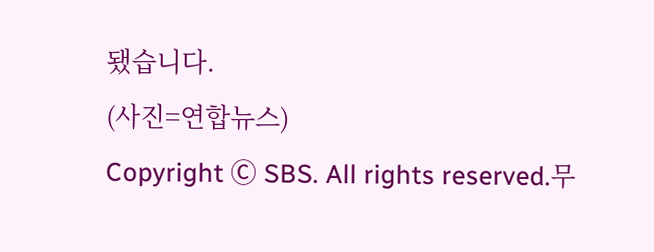됐습니다.
(사진=연합뉴스)
Copyright Ⓒ SBS. All rights reserved.무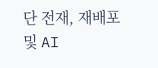단 전재, 재배포 및 AI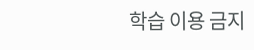학습 이용 금지